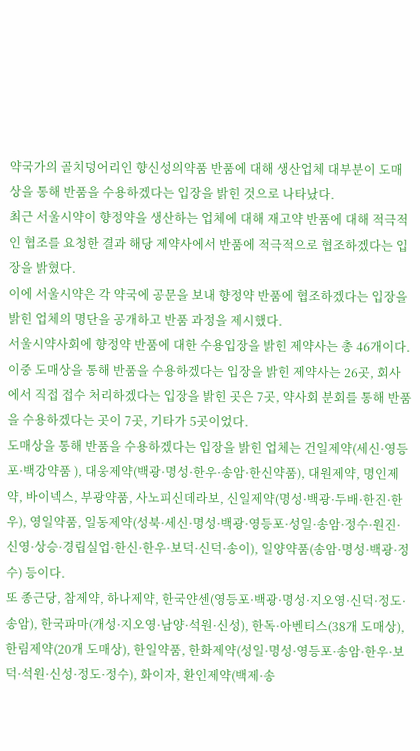약국가의 골치덩어리인 향신성의약품 반품에 대해 생산업체 대부분이 도매상을 통해 반품을 수용하겠다는 입장을 밝힌 것으로 나타났다.
최근 서울시약이 향정약을 생산하는 업체에 대해 재고약 반품에 대해 적극적인 협조를 요청한 결과 해당 제약사에서 반품에 적극적으로 협조하겠다는 입장을 밝혔다.
이에 서울시약은 각 약국에 공문을 보내 향정약 반품에 협조하겠다는 입장을 밝힌 업체의 명단을 공개하고 반품 과정을 제시했다.
서울시약사회에 향정약 반품에 대한 수용입장을 밝힌 제약사는 총 46개이다.
이중 도매상을 통해 반품을 수용하겠다는 입장을 밝힌 제약사는 26곳, 회사에서 직접 접수 처리하겠다는 입장을 밝힌 곳은 7곳, 약사회 분회를 통해 반품을 수용하겠다는 곳이 7곳, 기타가 5곳이었다.
도매상을 통해 반품을 수용하겠다는 입장을 밝힌 업체는 건일제약(세신·영등포·백강약품 ), 대웅제약(백광·명성·한우·송암·한신약품), 대원제약, 명인제약, 바이넥스, 부광약품, 사노피신데라보, 신일제약(명성·백광·두배·한진·한우), 영일약품, 일동제약(성북·세신·명성·백광·영등포·성일·송암·정수·원진·신영·상승·경립실업·한신·한우·보덕·신덕·송이), 일양약품(송암·명성·백광·정수) 등이다.
또 종근당, 참제약, 하나제약, 한국얀센(영등포·백광·명성·지오영·신덕·정도·송암), 한국파마(개성·지오영·남양·석원·신성), 한독·아벤티스(38개 도매상), 한림제약(20개 도매상), 한일약품, 한화제약(성일·명성·영등포·송암·한우·보덕·석원·신성·정도·정수), 화이자, 환인제약(백제·송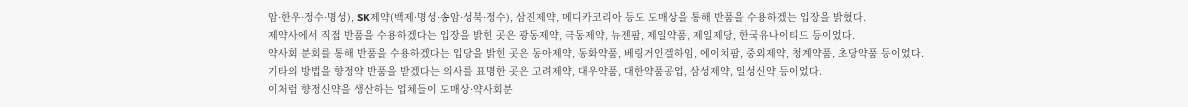암·한우·정수·명성), SK제약(백제·명성·송암·성북·정수), 삼진제약, 메디카코리아 등도 도매상을 통해 반품을 수용하겠는 입장을 밝혔다.
제약사에서 직접 반품을 수용하겠다는 입장을 밝힌 곳은 광동제약, 극동제약, 뉴젠팜, 제일약품, 제일제당, 한국유나이티드 등이었다.
약사회 분회를 통해 반품을 수용하겠다는 입당을 밝힌 곳은 동아제약, 동화약품, 베링거인겔하임, 에이치팜, 중외제약, 청계약품, 초당약품 등이었다.
기타의 방법을 향정약 반품을 받겠다는 의사를 표명한 곳은 고려제약, 대우약품, 대한약품공업, 삼성제약, 일성신약 등이었다.
이처럼 향정신약을 생산하는 업체들이 도매상·약사회분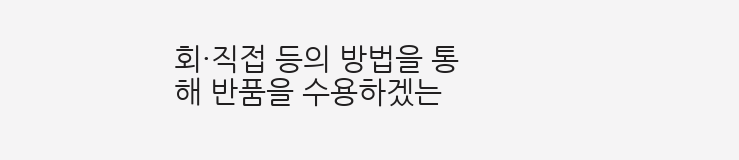회·직접 등의 방법을 통해 반품을 수용하겠는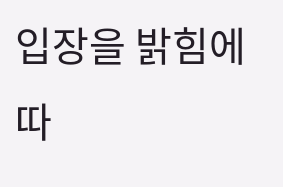입장을 밝힘에 따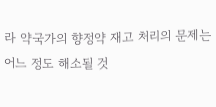라 약국가의 향정약 재고 처리의 문제는 어느 정도 해소될 것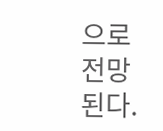으로 전망된다.